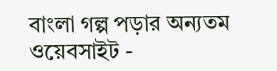বাংলা গল্প পড়ার অন্যতম ওয়েবসাইট -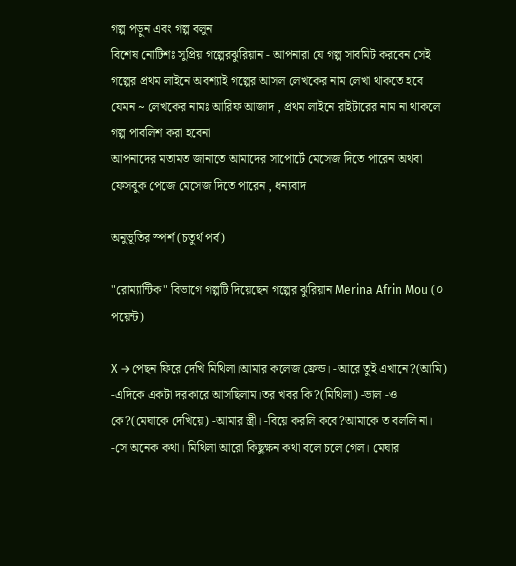গল্প পড়ুন এবং গল্প বলুন
বিশেষ নোটিশঃ সুপ্রিয় গল্পেরঝুরিয়ান - আপনারা যে গল্প সাবমিট করবেন সেই গল্পের প্রথম লাইনে অবশ্যাই গল্পের আসল লেখকের নাম লেখা থাকতে হবে যেমন ~ লেখকের নামঃ আরিফ আজাদ , প্রথম লাইনে রাইটারের নাম না থাকলে গল্প পাবলিশ করা হবেনা
আপনাদের মতামত জানাতে আমাদের সাপোর্টে মেসেজ দিতে পারেন অথবা ফেসবুক পেজে মেসেজ দিতে পারেন , ধন্যবাদ

অনুভূতির স্পর্শ (চতুর্থ পর্ব)

"রোম্যান্টিক" বিভাগে গল্পটি দিয়েছেন গল্পের ঝুরিয়ান Merina Afrin Mou (০ পয়েন্ট)

X →পেছন ফিরে দেখি মিথিলা।আমার কলেজ ফ্রেন্ড। -আরে তুই এখানে?(আমি) -এদিকে একটা দরকারে আসছিলাম।তর খবর কি?(মিথিলা) -ভাল -ও কে?(মেঘাকে দেখিয়ে) -আমার স্ত্রী। -বিয়ে করলি কবে?আমাকে ত বললি না। -সে অনেক কথা। মিথিলা আরো কিছুক্ষন কথা বলে চলে গেল। মেঘার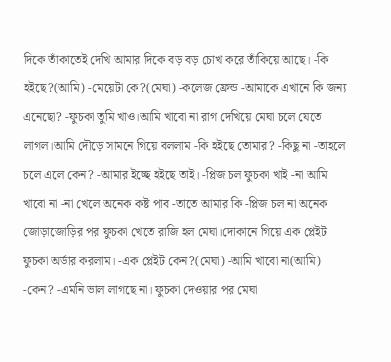দিকে তাঁকাতেই দেখি আমার দিকে বড় বড় চোখ করে তাঁকিয়ে আছে। -কি হইছে?(আমি) -মেয়েটা কে?(মেঘা) -কলেজ ফ্রেন্ড -আমাকে এখানে কি জন্য এনেছো? -ফুচকা তুমি খাও।আমি খাবো না রাগ দেখিয়ে মেঘা চলে যেতে লাগল।আমি দৌড়ে সামনে গিয়ে বললাম -কি হইছে তোমার? -কিছু না -তাহলে চলে এলে কেন? -আমার ইচ্ছে হইছে তাই। -প্লিজ চল ফুচকা খাই -না আমি খাবো না -না খেলে অনেক কষ্ট পাব -তাতে আমার কি -প্লিজ চল না অনেক জোড়াজোড়ির পর ফুচকা খেতে রাজি হল মেঘা।দোকানে গিয়ে এক প্লেইট ফুচকা অর্ডার করলাম। -এক প্লেইট কেন?(মেঘা) -আমি খাবো না(আমি) -কেন? -এমনি ভাল লাগছে না। ফুচকা দেওয়ার পর মেঘা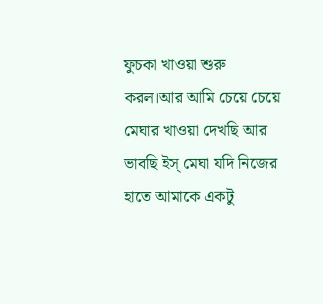ফুচকা খাওয়া শুরু করল।আর আমি চেয়ে চেয়ে মেঘার খাওয়া দেখছি আর ভাবছি ইস্ মেঘা যদি নিজের হাতে আমাকে একটু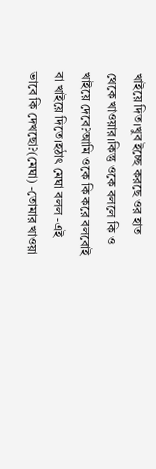খাইয়ে দিত।খুব ইচ্ছে করছে ওর হাত থেকে খাওয়ার।কিন্তু ওকে বললে কি ও খাইয়ে দেবে?আমি ওকে কি করে বলবোই বা খাইয়ে দিতে।হঠাৎ মেঘা বলল -এই ভাবে কি দেখছো?(মেঘা) -তোমার খাওয়া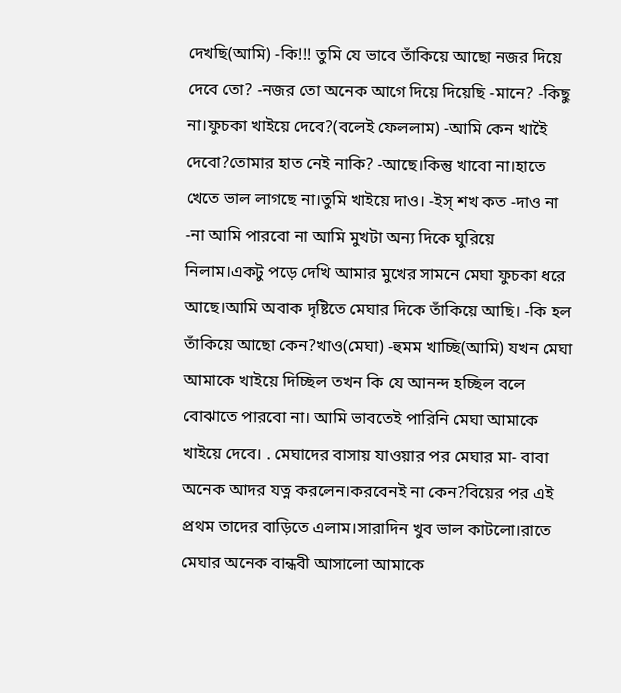দেখছি(আমি) -কি!!! তুমি যে ভাবে তাঁকিয়ে আছো নজর দিয়ে দেবে তো? -নজর তো অনেক আগে দিয়ে দিয়েছি -মানে? -কিছু না।ফুচকা খাইয়ে দেবে?(বলেই ফেললাম) -আমি কেন খাইৈ দেবো?তোমার হাত নেই নাকি? -আছে।কিন্তু খাবো না।হাতে খেতে ভাল লাগছে না।তুমি খাইয়ে দাও। -ইস্ শখ কত -দাও না -না আমি পারবো না আমি মুখটা অন্য দিকে ঘুরিয়ে নিলাম।একটু পড়ে দেখি আমার মুখের সামনে মেঘা ফুচকা ধরে আছে।আমি অবাক দৃষ্টিতে মেঘার দিকে তাঁকিয়ে আছি। -কি হল তাঁকিয়ে আছো কেন?খাও(মেঘা) -হুমম খাচ্ছি(আমি) যখন মেঘা আমাকে খাইয়ে দিচ্ছিল তখন কি যে আনন্দ হচ্ছিল বলে বোঝাতে পারবো না। আমি ভাবতেই পারিনি মেঘা আমাকে খাইয়ে দেবে। . মেঘাদের বাসায় যাওয়ার পর মেঘার মা- বাবা অনেক আদর যত্ন করলেন।করবেনই না কেন?বিয়ের পর এই প্রথম তাদের বাড়িতে এলাম।সারাদিন খুব ভাল কাটলো।রাতে মেঘার অনেক বান্ধবী আসালো আমাকে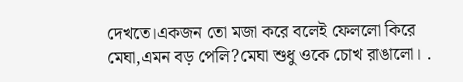দেখতে।একজন তো মজা করে বলেই ফেললো কিরে মেঘা,এমন বড় পেলি?মেঘা শুধু ওকে চোখ রাঙালো। .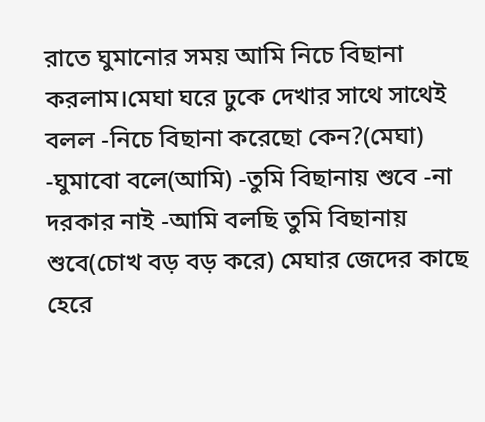রাতে ঘুমানোর সময় আমি নিচে বিছানা করলাম।মেঘা ঘরে ঢুকে দেখার সাথে সাথেই বলল -নিচে বিছানা করেছো কেন?(মেঘা) -ঘুমাবো বলে(আমি) -তুমি বিছানায় শুবে -না দরকার নাই -আমি বলছি তুমি বিছানায় শুবে(চোখ বড় বড় করে) মেঘার জেদের কাছে হেরে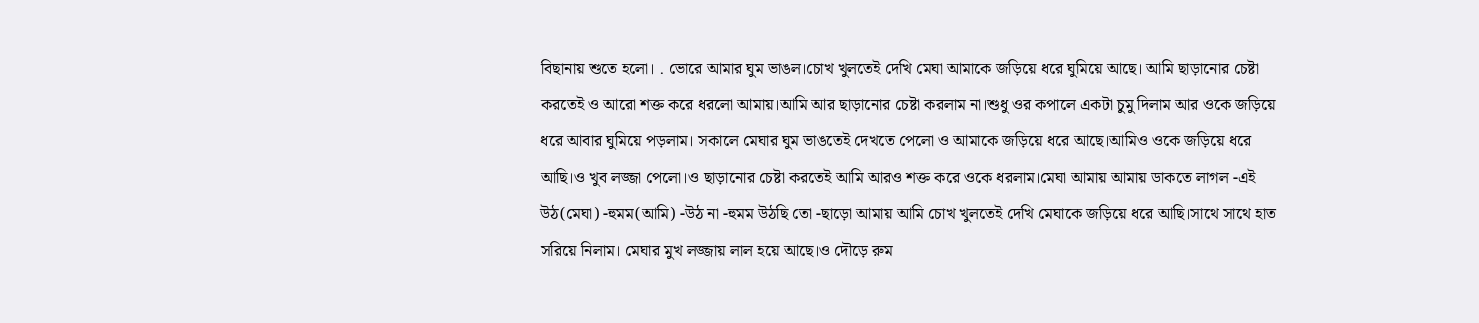বিছানায় শুতে হলো। . ভোরে আমার ঘুম ভাঙল।চোখ খুলতেই দেখি মেঘা আমাকে জড়িয়ে ধরে ঘুমিয়ে আছে। আমি ছাড়ানোর চেষ্টা করতেই ও আরো শক্ত করে ধরলো আমায়।আমি আর ছাড়ানোর চেষ্টা করলাম না।শুধু ওর কপালে একটা চুমু দিলাম আর ওকে জড়িয়ে ধরে আবার ঘুমিয়ে পড়লাম। সকালে মেঘার ঘুম ভাঙতেই দেখতে পেলো ও আমাকে জড়িয়ে ধরে আছে।আমিও ওকে জড়িয়ে ধরে আছি।ও খুব লজ্জা পেলো।ও ছাড়ানোর চেষ্টা করতেই আমি আরও শক্ত করে ওকে ধরলাম।মেঘা আমায় আমায় ডাকতে লাগল -এই উঠ(মেঘা) -হুমম(আমি) -উঠ না -হুমম উঠছি তো -ছাড়ো আমায় আমি চোখ খুলতেই দেখি মেঘাকে জড়িয়ে ধরে আছি।সাথে সাথে হাত সরিয়ে নিলাম। মেঘার মুখ লজ্জায় লাল হয়ে আছে।ও দৌড়ে রুম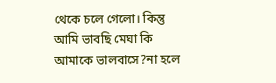থেকে চলে গেলো। কিন্তু আমি ভাবছি মেঘা কি আমাকে ভালবাসে?না হলে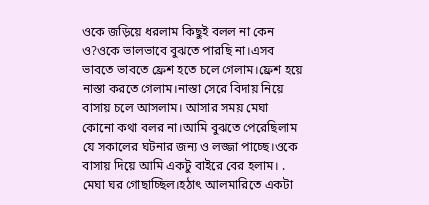ওকে জড়িয়ে ধরলাম কিছুই বলল না কেন ও?ওকে ভালভাবে বুঝতে পারছি না।এসব ভাবতে ভাবতে ফ্রেশ হতে চলে গেলাম।ফ্রেশ হয়ে নাস্তা করতে গেলাম।নাস্তা সেরে বিদায় নিয়ে বাসায় চলে আসলাম। আসার সময় মেঘা কোনো কথা বলর না।আমি বুঝতে পেরেছিলাম যে সকালের ঘটনার জন্য ও লজ্জা পাচ্ছে।ওকে বাসায় দিয়ে আমি একটু বাইরে বের হলাম। . মেঘা ঘর গোছাচ্ছিল।হঠাৎ আলমারিতে একটা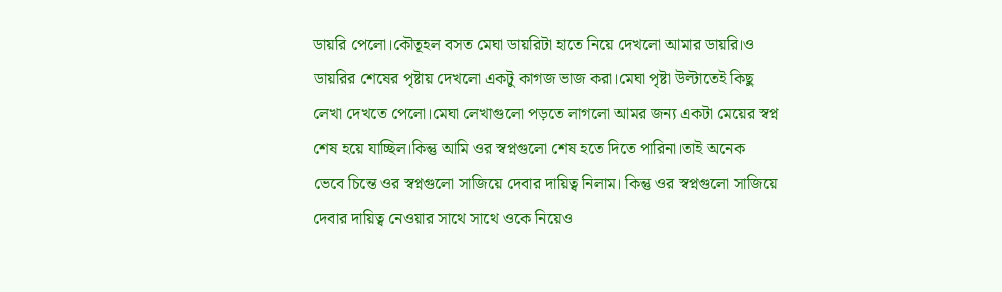ডায়রি পেলো।কৌতূহল বসত মেঘা ডায়রিটা হাতে নিয়ে দেখলো আমার ডায়রি।ও ডায়রির শেষের পৃষ্টায় দেখলো একটু কাগজ ভাজ করা।মেঘা পৃষ্টা উল্টাতেই কিছু লেখা দেখতে পেলো।মেঘা লেখাগুলো পড়তে লাগলো আমর জন্য একটা মেয়ের স্বপ্ন শেষ হয়ে যাচ্ছিল।কিন্তু আমি ওর স্বপ্নগুলো শেষ হতে দিতে পারিনা।তাই অনেক ভেবে চিন্তে ওর স্বপ্নগুলো সাজিয়ে দেবার দায়িত্ব নিলাম। কিন্তু ওর স্বপ্নগুলো সাজিয়ে দেবার দায়িত্ব নেওয়ার সাথে সাথে ওকে নিয়েও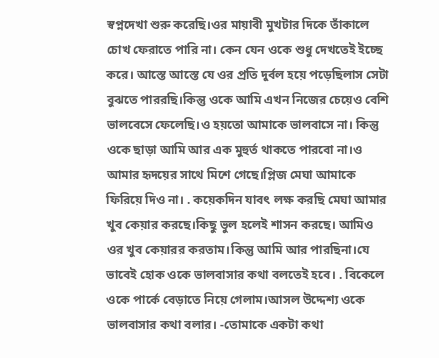স্বপ্নদেখা শুরু করেছি।ওর মায়াবী মুখটার দিকে তাঁকালে চোখ ফেরাতে পারি না। কেন যেন ওকে শুধু দেখতেই ইচ্ছে করে। আস্তে আস্তে যে ওর প্রতি দুর্বল হয়ে পড়েছিলাস সেটা বুঝতে পাররছি।কিন্তু ওকে আমি এখন নিজের চেয়েও বেশি ভালবেসে ফেলেছি।ও হয়তো আমাকে ভালবাসে না। কিন্তু ওকে ছাড়া আমি আর এক মুহুর্ত থাকতে পারবো না।ও আমার হৃদয়ের সাথে মিশে গেছে।প্লিজ মেঘা আমাকে ফিরিয়ে দিও না। . কয়েকদিন যাবৎ লক্ষ করছি মেঘা আমার খুব কেয়ার করছে।কিছু ভুল হলেই শাসন করছে। আমিও ওর খুব কেয়ারর করতাম।কিন্তু আমি আর পারছিনা।যে ভাবেই হোক ওকে ভালবাসার কথা বলতেই হবে। . বিকেলে ওকে পার্কে বেড়াতে নিয়ে গেলাম।আসল উদ্দেশ্য ওকে ভালবাসার কথা বলার। -তোমাকে একটা কথা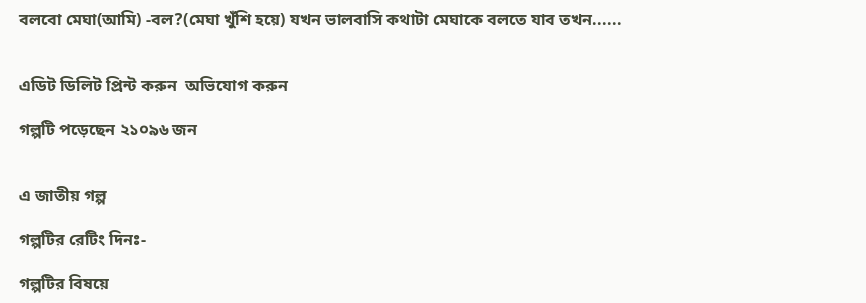বলবো মেঘা(আমি) -বল?(মেঘা খুঁশি হয়ে) যখন ভালবাসি কথাটা মেঘাকে বলতে যাব তখন......


এডিট ডিলিট প্রিন্ট করুন  অভিযোগ করুন

গল্পটি পড়েছেন ২১০৯৬ জন


এ জাতীয় গল্প

গল্পটির রেটিং দিনঃ-

গল্পটির বিষয়ে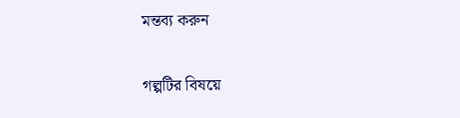মন্তব্য করুন

গল্পটির বিষয়ে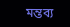মন্তব্য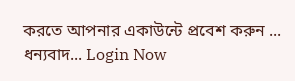করতে আপনার একাউন্টে প্রবেশ করুন ... ধন্যবাদ... Login Now